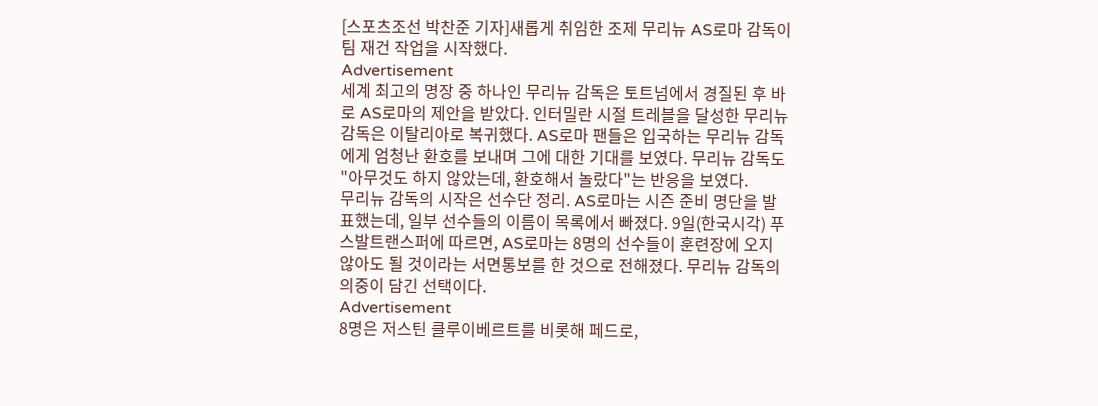[스포츠조선 박찬준 기자]새롭게 취임한 조제 무리뉴 AS로마 감독이 팀 재건 작업을 시작했다.
Advertisement
세계 최고의 명장 중 하나인 무리뉴 감독은 토트넘에서 경질된 후 바로 AS로마의 제안을 받았다. 인터밀란 시절 트레블을 달성한 무리뉴 감독은 이탈리아로 복귀했다. AS로마 팬들은 입국하는 무리뉴 감독에게 엄청난 환호를 보내며 그에 대한 기대를 보였다. 무리뉴 감독도 "아무것도 하지 않았는데, 환호해서 놀랐다"는 반응을 보였다.
무리뉴 감독의 시작은 선수단 정리. AS로마는 시즌 준비 명단을 발표했는데, 일부 선수들의 이름이 목록에서 빠졌다. 9일(한국시각) 푸스발트랜스퍼에 따르면, AS로마는 8명의 선수들이 훈련장에 오지 않아도 될 것이라는 서면통보를 한 것으로 전해졌다. 무리뉴 감독의 의중이 담긴 선택이다.
Advertisement
8명은 저스틴 클루이베르트를 비롯해 페드로,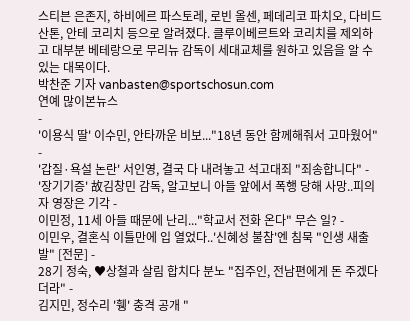스티븐 은존지, 하비에르 파스토레, 로빈 올센, 페데리코 파치오, 다비드 산톤, 안테 코리치 등으로 알려졌다. 클루이베르트와 코리치를 제외하고 대부분 베테랑으로 무리뉴 감독이 세대교체를 원하고 있음을 알 수 있는 대목이다.
박찬준 기자 vanbasten@sportschosun.com
연예 많이본뉴스
-
'이용식 딸' 이수민, 안타까운 비보..."18년 동안 함께해줘서 고마웠어" -
'갑질·욕설 논란' 서인영, 결국 다 내려놓고 석고대죄 "죄송합니다" -
'장기기증' 故김창민 감독, 알고보니 아들 앞에서 폭행 당해 사망..피의자 영장은 기각 -
이민정, 11세 아들 때문에 난리..."학교서 전화 온다" 무슨 일? -
이민우, 결혼식 이틀만에 입 열었다..'신혜성 불참'엔 침묵 "인생 새출발" [전문] -
28기 정숙, ♥상철과 살림 합치다 분노 "집주인, 전남편에게 돈 주겠다더라" -
김지민, 정수리 '휑' 충격 공개 "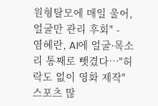원형탈모에 매일 울어, 얼굴만 관리 후회" -
염혜란, AI에 얼굴·목소리 통째로 뺏겼다…"허락도 없이 영화 제작"
스포츠 많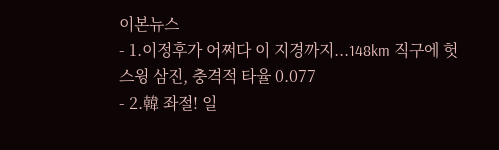이본뉴스
- 1.이정후가 어쩌다 이 지경까지...148km 직구에 헛스윙 삼진, 충격적 타율 0.077
- 2.韓 좌절! 일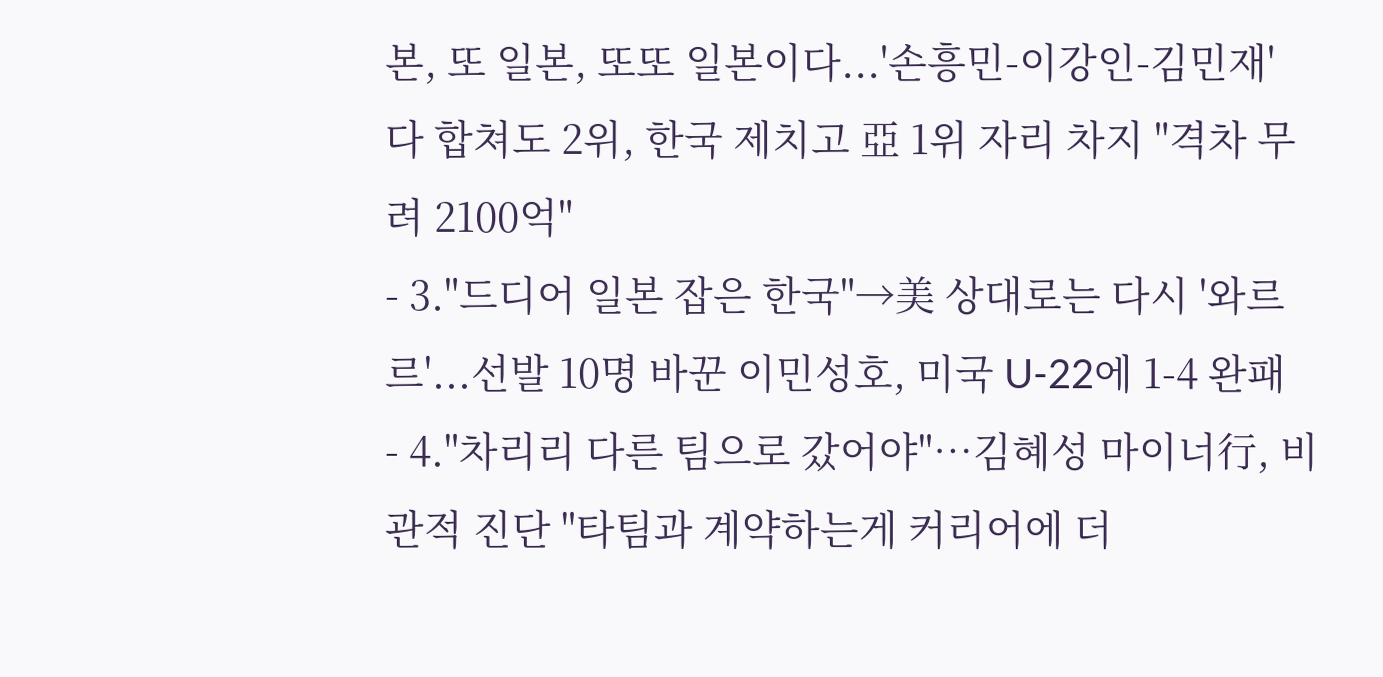본, 또 일본, 또또 일본이다...'손흥민-이강인-김민재' 다 합쳐도 2위, 한국 제치고 亞 1위 자리 차지 "격차 무려 2100억"
- 3."드디어 일본 잡은 한국"→美 상대로는 다시 '와르르'...선발 10명 바꾼 이민성호, 미국 U-22에 1-4 완패
- 4."차리리 다른 팀으로 갔어야"…김혜성 마이너行, 비관적 진단 "타팀과 계약하는게 커리어에 더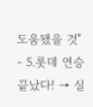도움됐을 것"
- 5.롯데 연승 끝났다! → 실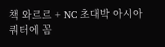책 와르르 + NC 초대박 아시아쿼터에 꼼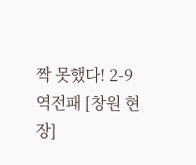짝 못했다! 2-9 역전패 [창원 현장]